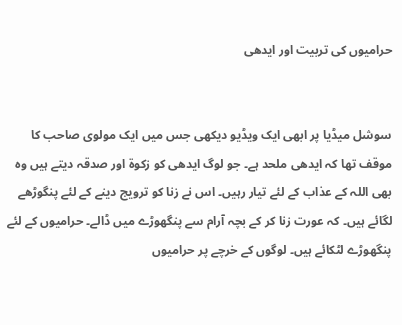حرامیوں کی تربیت اور ایدھی


سوشل میڈیا پر ابھی ایک ویڈیو دیکھی جس میں ایک مولوی صاحب کا موقف تھا کہ ایدھی ملحد ہے۔ جو لوگ ایدھی کو زکوۃ اور صدقہ دیتے ہیں وہ بھی اللہ کے عذاب کے لئے تیار رہیں۔ اس نے زنا کو ترویج دینے کے لئے پنگوڑھے لگائے ہیں۔ کہ عورت زنا کر کے بچہ آرام سے پنگھوڑے میں ڈالے۔ حرامیوں کے لئے پنگھوڑے لٹکائے ہیں۔ لوگوں کے خرچے پر حرامیوں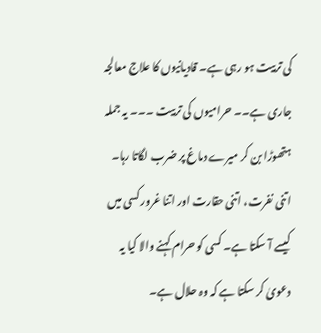کی تربیت ہو رہی ہے۔ قادیانیوں کا علاج معالجہ جاری ہے۔۔ حرامیوں کی تربیت ۔۔۔ یہ جملہ ہتھوڑا بن کر میرے دماغ پر ضرب لگاتا رہا۔ اتنی نفرت، اتنی حقارت اور اتنا غرور کسی میں کیسے آ سکتا ہے۔ کسی کو حرام کہنے والا کیا یہ دعویٰ کر سکتا ہے کہ وہ حلال ہے۔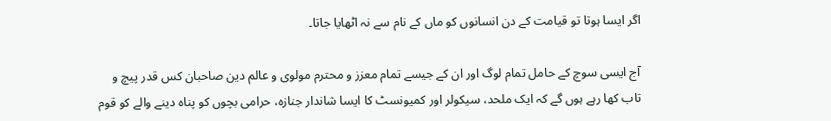اگر ایسا ہوتا تو قیامت کے دن انسانوں کو ماں کے نام سے نہ اٹھایا جاتا۔

آج ایسی سوچ کے حامل تمام لوگ اور ان کے جیسے تمام معزز و محترم مولوی و عالم دین صاحبان کس قدر پیچ و تاب کھا رہے ہوں گے کہ ایک ملحد، سیکولر اور کمیونسٹ کا ایسا شاندار جنازہ، حرامی بچوں کو پناہ دینے والے کو قوم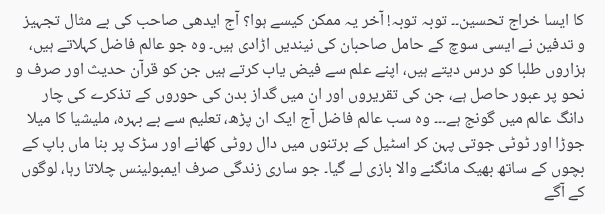کا ایسا خراج تحسین۔۔ توبہ توبہ! آخر یہ ممکن کیسے ہوا؟ آج ایدھی صاحب کی بے مثال تجہیز و تدفین نے ایسی سوچ کے حامل صاحبان کی نیندیں اڑادی ہیں۔ وہ جو عالم فاضل کہلاتے ہیں، ہزاروں طلبا کو درس دیتے ہیں، اپنے علم سے فیض یاب کرتے ہیں جن کو قرآن حدیث اور صرف و نحو پر عبور حاصل ہے، جن کی تقریروں اور ان میں گداز بدن کی حوروں کے تذکرے کی چار دانگ عالم میں گونج ہے۔۔۔ وہ سب عالم فاضل آج ایک ان پڑھ، تعلیم سے بے بہرہ، ملیشیا کا میلا جوڑا اور ٹوٹی جوتی پہن کر اسٹیل کے برتنوں میں دال روٹی کھانے اور سڑک پر بنا ماں باپ کے بچوں کے ساتھ بھیک مانگنے والا بازی لے گیا۔ جو ساری زندگی صرف ایمبولینس چلاتا رہا، لوگوں کے آگے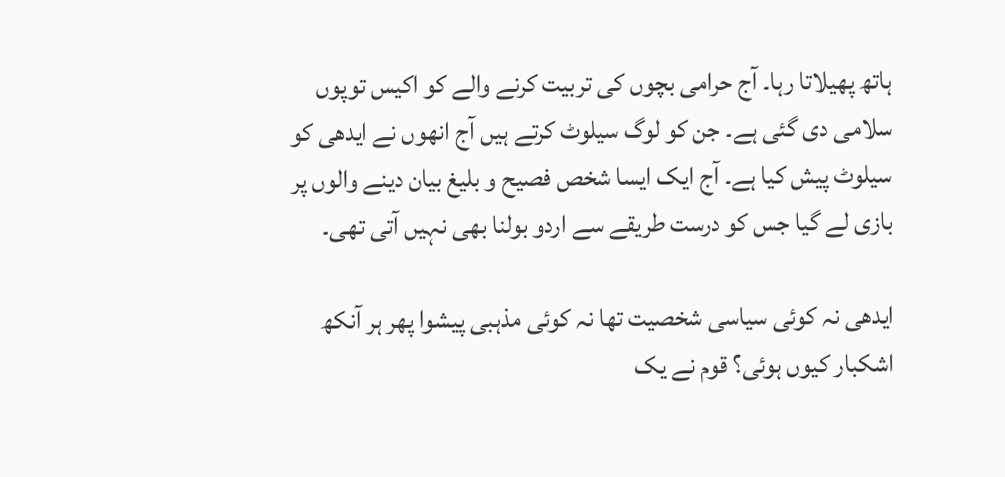ہاتھ پھیلاتا رہا۔ آج حرامی بچوں کی تربیت کرنے والے کو اکیس توپوں سلامی دی گئی ہے۔ جن کو لوگ سیلوٹ کرتے ہیں آج انھوں نے ایدھی کو سیلوٹ پیش کیا ہے۔ آج ایک ایسا شخص فصیح و بلیغ بیان دینے والوں پر بازی لے گیا جس کو درست طریقے سے اردو بولنا بھی نہیں آتی تھی۔

ایدھی نہ کوئی سیاسی شخصیت تھا نہ کوئی مذہبی پیشوا پھر ہر آنکھ اشکبار کیوں ہوئی؟ قوم نے یک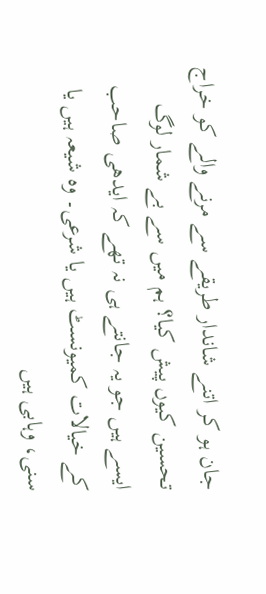جان ہو کر اتنے شاندار طریقے سے مرنے والے کو خراج تحسین کیوں پیش کیا؟ ہم میں سے بے شمار لوگ ایسے ہیں جو یہ جانتے ہی نہ تھے کہ ایدھی صاحب کے خیالات کمیونسٹ ہیں یا شرعی۔ وہ شیعہ ہیں یا سنی، وہابی ہیں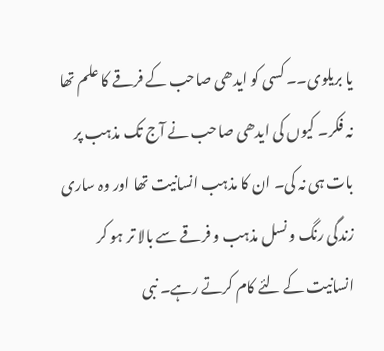یا بریلوی۔۔ کسی کو ایدھی صاحب کے فرقے کا علم تھا نہ فکر۔ کیوں کی ایدھی صاحب نے آج تک مذہب پر بات ہی نہ کی۔ ان کا مذہب انسانیت تھا اور وہ ساری زندگی رنگ و نسل مذہب و فرقے سے بالا تر ہو کر انسانیت کے لئے کام کرتے رہے۔ نبی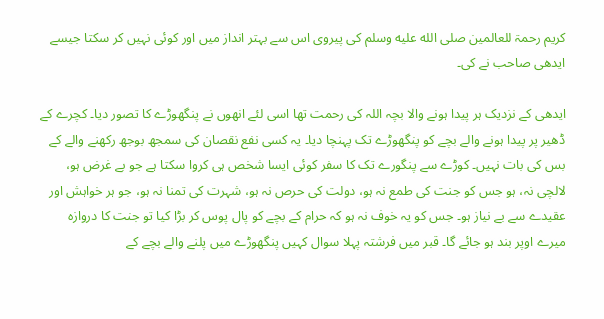کریم رحمۃ للعالمین صلى الله عليه وسلم کی پیروی اس سے بہتر انداز میں اور کوئی نہیں کر سکتا جیسے ایدھی صاحب نے کی۔

ایدھی کے نزدیک ہر پیدا ہونے والا بچہ اللہ کی رحمت تھا اسی لئے انھوں نے پنگھوڑے کا تصور دیا۔ کچرے کے ڈھیر پر پیدا ہونے والے بچے کو پنگھوڑے تک پہنچا دیا۔ یہ کسی نفع نقصان کی سمجھ بوجھ رکھنے والے کے بس کی بات نہیں۔ کوڑے سے پنگورے تک کا سفر کوئی ایسا شخص ہی کروا سکتا ہے جو بے غرض ہو، لالچی نہ، ہو جس کو جنت کی طمع نہ ہو، دولت کی حرص نہ ہو، شہرت کی تمنا نہ ہو، جو ہر خواہش اور عقیدے سے بے نیاز ہو۔ جس کو یہ خوف نہ ہو کہ حرام کے بچے کو پال پوس کر بڑا کیا تو جنت کا دروازہ میرے اوپر بند ہو جائے گا۔ قبر میں فرشتہ پہلا سوال کہیں پنگھوڑے میں پلنے والے بچے کے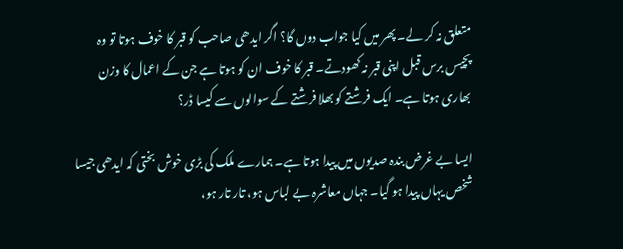متعلق نہ کر لے۔ پھر میں کیا جواب دوں گا؟ اگر ایدھی صاحب کو قبر کا خوف ہوتا تو وہ پچیس برس قبل اپنی قبر نہ کھودتے۔ قبر کا خوف ان کو ہوتا ہے جن کے اعمال کا وزن بھاری ہوتا ہے۔ ایک فرشتے کو بھلا فرشتے کے سوالوں سے کیسا ڈر؟

ایسا بے غرض بندہ صدیوں میں پیدا ہوتا ہے۔ ہمارے ملک کی بڑی خوش بختی کہ ایدھی جیسا شخص یہاں پیدا ہو گیا۔ جہاں معاشرہ بے لباس ہو، تار تار ہو،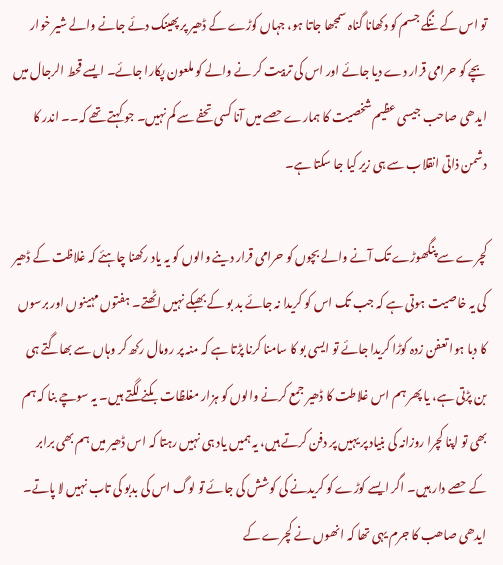تو اس کے ننگے جسم کو دکھانا گناہ سمجھا جاتا ہو، جہاں کوڑے کے ڈھیر پر پھینک دئے جانے والے شیر خوار بچے کو حرامی قرار دے دیا جائے اور اس کی تربیت کر نے والے کو ملعون پکارا جائے۔ ایسے قحط الرجال میں ایدھی صاحب جیسی عظیم شخصیت کا ہمارے حصے میں آنا کسی تحفے سے کم نہیں۔ جو کہتے تھے کہ۔۔ اندر کا دشمن ذاتی انقلاب سے ہی زیر کیا جا سکتا ہے۔

کچرے سے پنگھوڑے تک آنے والے بچوں کو حرامی قرار دینے والوں کو یہ یاد رکھنا چاہئے کہ غلاظت کے ڈھیر کی یہ خاصیت ہوتی ہے کہ جب تک اس کو کریدا نہ جائے بد بو کے بھبکے نہیں اٹھتے۔ ہفتوں مہینوں اور برسوں کا دبا ہوا تعفن زدہ کوڑا کریدا جائے تو ایسی بو کا سامنا کرنا پڑتا ہے کہ منہ پر رومال رکھ کر وہاں سے بھاگتے ہی بن پڑتی ہے، یا پھر ہم اس غلاطت کا ڈھیر جمع کرنے والوں کو ہزار مغلظات بکنے لگتے ہیں۔ یہ سوچے بنا کہ ہم بھی تو اپنا کچرا روزانہ کی بنیاد پر یہیں پر دفن کرتے ہیں، یہ ہمیں یاد ہی نہیں رہتا کہ اس ڈھیر میں ہم بھی برابر کے حصے دار ہیں۔ اگر ایسے کوڑے کو کریدنے کی کوشش کی جائے تو لوگ اس کی بدبو کی تاب نہیں لا پاتے۔ ایدھی صاھب کا جرم یہی تھا کہ انھوں نے کچرے کے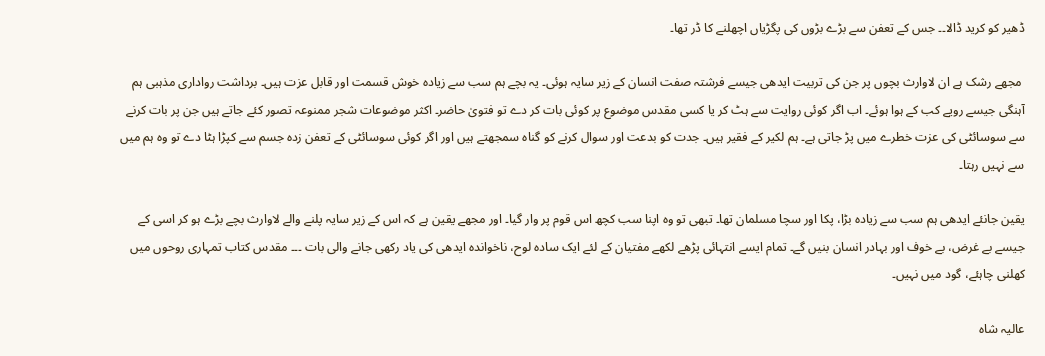ڈھیر کو کرید ڈالا۔۔ جس کے تعفن سے بڑے بڑوں کی پگڑیاں اچھلنے کا ڈر تھا۔

 مجھے رشک ہے ان لاوارث بچوں پر جن کی تربیت ایدھی جیسے فرشتہ صفت انسان کے زیر سایہ ہوئی۔ یہ بچے ہم سب سے زیادہ خوش قسمت اور قابل عزت ہیں۔ برداشت رواداری مذہبی ہم آہنگی جیسے رویے کب کے ہوا ہوئے۔ اب اگر کوئی روایت سے ہٹ کر یا کسی مقدس موضوع پر کوئی بات کر دے تو فتویٰ حاضر۔ اکثر موضوعات شجر ممنوعہ تصور کئے جاتے ہیں جن پر بات کرنے سے سوسائٹی کی عزت خطرے میں پڑ جاتی ہے۔ ہم لکیر کے فقیر ہیں۔ جدت کو بدعت اور سوال کرنے کو گناہ سمجھتے ہیں اور اگر کوئی سوسائٹی کے تعفن زدہ جسم سے کپڑا ہٹا دے تو وہ ہم میں سے نہیں رہتا۔

یقین جانئے ایدھی ہم سب سے زیادہ بڑا، پکا اور سچا مسلمان تھا۔ تبھی تو وہ اپنا سب کچھ اس قوم پر وار گیا۔ اور مجھے یقین ہے کہ اس کے زیر سایہ پلنے والے لاوارث بچے بڑے ہو کر اسی کے جیسے بے غرض، بے خوف اور بہادر انسان بنیں گے۔ تمام ایسے انتہائی پڑھے لکھے مفتیان کے لئے ایک سادہ لوح، ناخواندہ ایدھی کی یاد رکھی جانے والی بات ۔۔۔ مقدس کتاب تمہاری روحوں میں کھلنی چاہئے، گود میں نہیں۔

عالیہ شاہ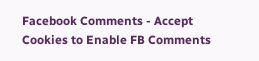Facebook Comments - Accept Cookies to Enable FB Comments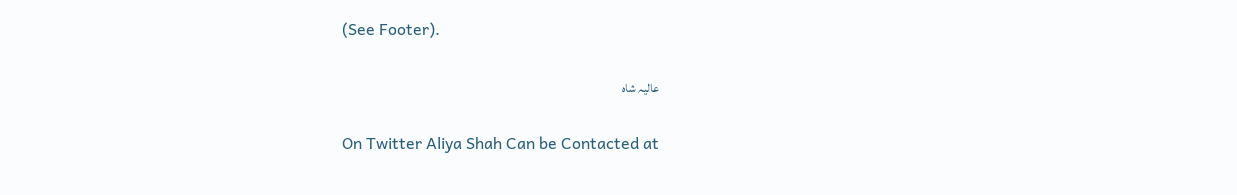(See Footer).

عالیہ شاہ

On Twitter Aliya Shah Can be Contacted at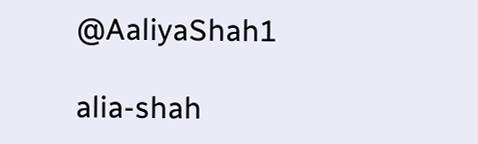@AaliyaShah1

alia-shah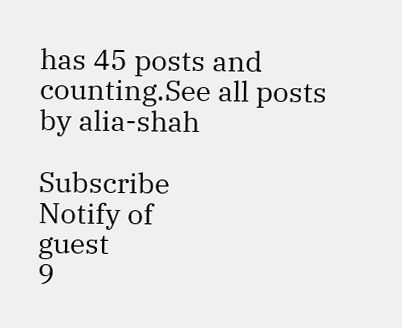has 45 posts and counting.See all posts by alia-shah

Subscribe
Notify of
guest
9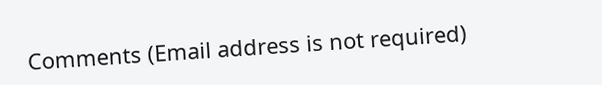Comments (Email address is not required)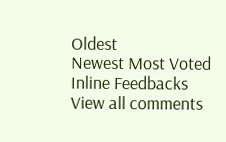Oldest
Newest Most Voted
Inline Feedbacks
View all comments